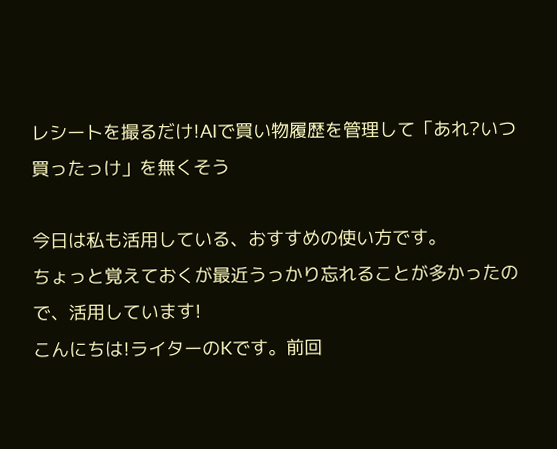レシートを撮るだけ!AIで買い物履歴を管理して「あれ?いつ買ったっけ」を無くそう

今日は私も活用している、おすすめの使い方です。
ちょっと覚えておくが最近うっかり忘れることが多かったので、活用しています!
こんにちは!ライターのKです。前回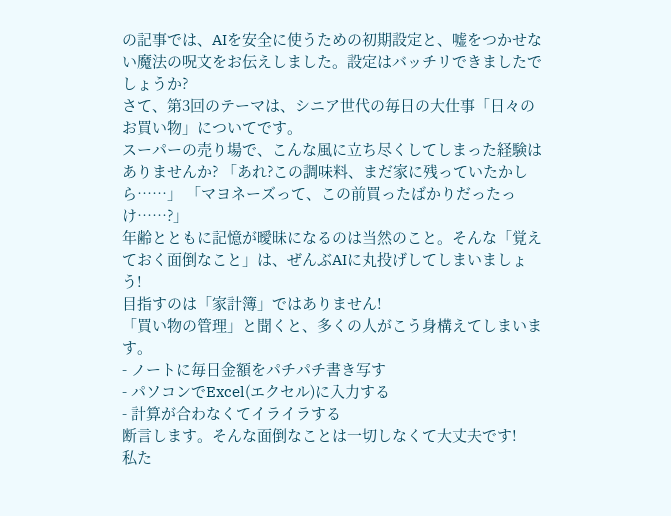の記事では、AIを安全に使うための初期設定と、嘘をつかせない魔法の呪文をお伝えしました。設定はバッチリできましたでしょうか?
さて、第3回のテーマは、シニア世代の毎日の大仕事「日々のお買い物」についてです。
スーパーの売り場で、こんな風に立ち尽くしてしまった経験はありませんか? 「あれ?この調味料、まだ家に残っていたかしら……」 「マヨネーズって、この前買ったばかりだったっけ……?」
年齢とともに記憶が曖昧になるのは当然のこと。そんな「覚えておく面倒なこと」は、ぜんぶAIに丸投げしてしまいましょう!
目指すのは「家計簿」ではありません!
「買い物の管理」と聞くと、多くの人がこう身構えてしまいます。
- ノートに毎日金額をパチパチ書き写す
- パソコンでExcel(エクセル)に入力する
- 計算が合わなくてイライラする
断言します。そんな面倒なことは一切しなくて大丈夫です!
私た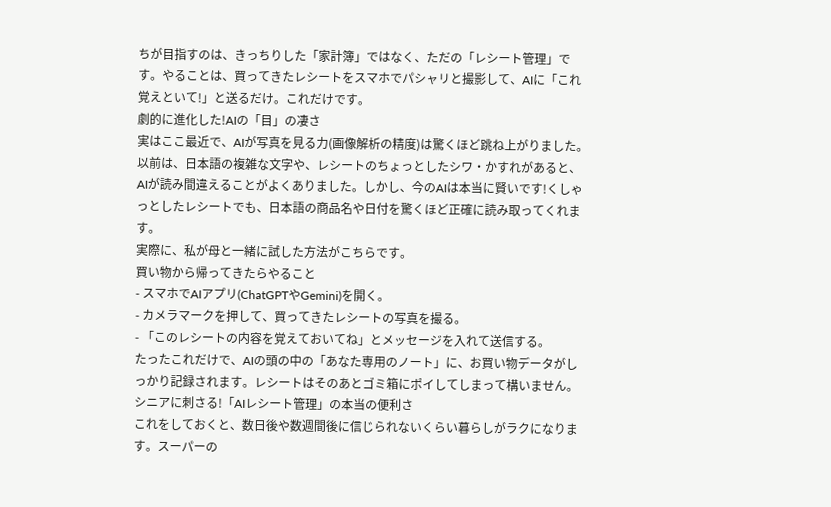ちが目指すのは、きっちりした「家計簿」ではなく、ただの「レシート管理」です。やることは、買ってきたレシートをスマホでパシャリと撮影して、AIに「これ覚えといて!」と送るだけ。これだけです。
劇的に進化した!AIの「目」の凄さ
実はここ最近で、AIが写真を見る力(画像解析の精度)は驚くほど跳ね上がりました。
以前は、日本語の複雑な文字や、レシートのちょっとしたシワ・かすれがあると、AIが読み間違えることがよくありました。しかし、今のAIは本当に賢いです!くしゃっとしたレシートでも、日本語の商品名や日付を驚くほど正確に読み取ってくれます。
実際に、私が母と一緒に試した方法がこちらです。
買い物から帰ってきたらやること
- スマホでAIアプリ(ChatGPTやGemini)を開く。
- カメラマークを押して、買ってきたレシートの写真を撮る。
- 「このレシートの内容を覚えておいてね」とメッセージを入れて送信する。
たったこれだけで、AIの頭の中の「あなた専用のノート」に、お買い物データがしっかり記録されます。レシートはそのあとゴミ箱にポイしてしまって構いません。
シニアに刺さる!「AIレシート管理」の本当の便利さ
これをしておくと、数日後や数週間後に信じられないくらい暮らしがラクになります。スーパーの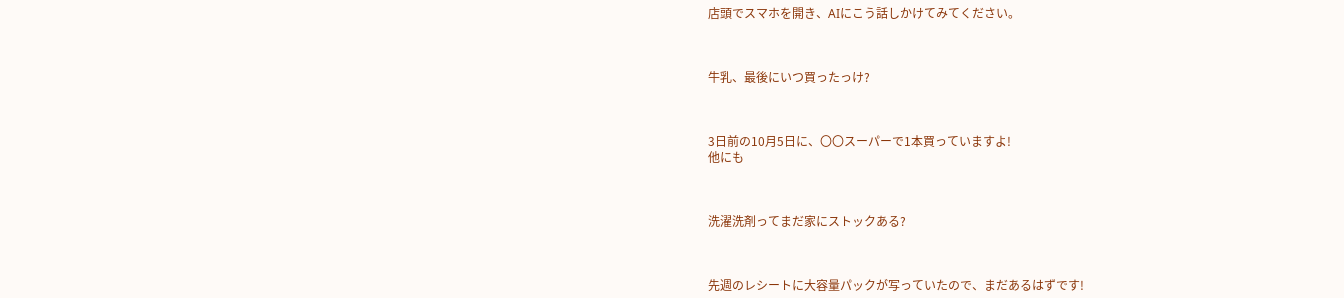店頭でスマホを開き、AIにこう話しかけてみてください。



牛乳、最後にいつ買ったっけ?



3日前の10月5日に、〇〇スーパーで1本買っていますよ!
他にも



洗濯洗剤ってまだ家にストックある?



先週のレシートに大容量パックが写っていたので、まだあるはずです!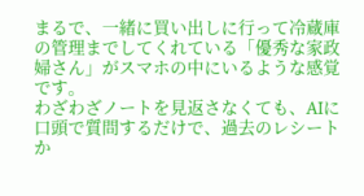まるで、一緒に買い出しに行って冷蔵庫の管理までしてくれている「優秀な家政婦さん」がスマホの中にいるような感覚です。
わざわざノートを見返さなくても、AIに口頭で質問するだけで、過去のレシートか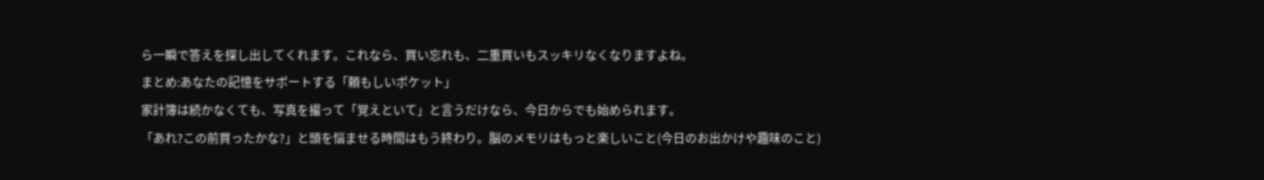ら一瞬で答えを探し出してくれます。これなら、買い忘れも、二重買いもスッキリなくなりますよね。
まとめ:あなたの記憶をサポートする「頼もしいポケット」
家計簿は続かなくても、写真を撮って「覚えといて」と言うだけなら、今日からでも始められます。
「あれ?この前買ったかな?」と頭を悩ませる時間はもう終わり。脳のメモリはもっと楽しいこと(今日のお出かけや趣味のこと)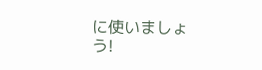に使いましょう!